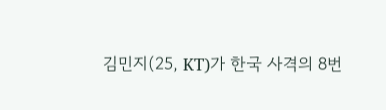김민지(25, KT)가 한국 사격의 8번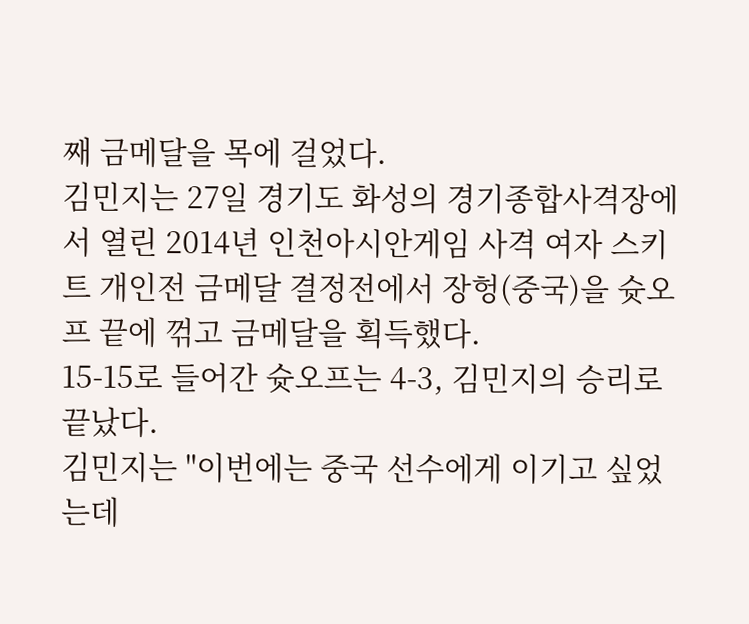째 금메달을 목에 걸었다.
김민지는 27일 경기도 화성의 경기종합사격장에서 열린 2014년 인천아시안게임 사격 여자 스키트 개인전 금메달 결정전에서 장헝(중국)을 슛오프 끝에 꺾고 금메달을 획득했다.
15-15로 들어간 슛오프는 4-3, 김민지의 승리로 끝났다.
김민지는 "이번에는 중국 선수에게 이기고 싶었는데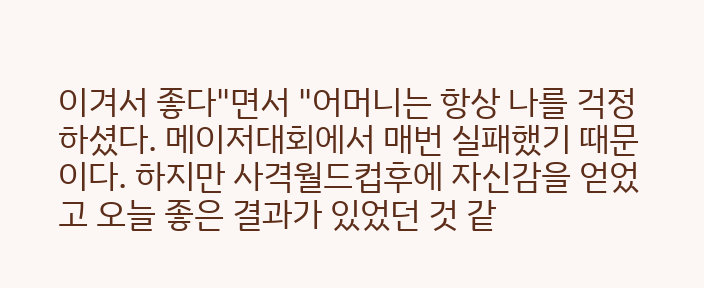이겨서 좋다"면서 "어머니는 항상 나를 걱정하셨다. 메이저대회에서 매번 실패했기 때문이다. 하지만 사격월드컵후에 자신감을 얻었고 오늘 좋은 결과가 있었던 것 같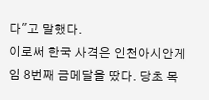다"고 말했다.
이로써 한국 사격은 인천아시안게임 8번째 금메달을 땄다. 당초 목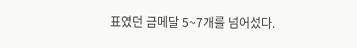표였던 금메달 5~7개를 넘어섰다.